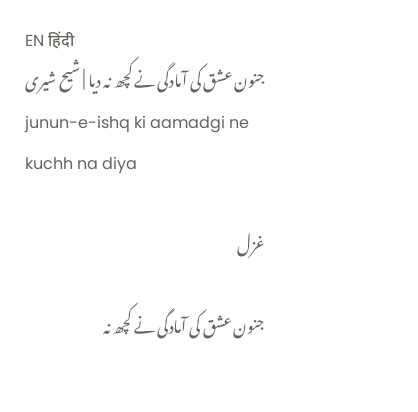EN हिंदी
جنون عشق کی آمادگی نے کچھ نہ دیا | شیح شیری
junun-e-ishq ki aamadgi ne kuchh na diya

غزل

جنون عشق کی آمادگی نے کچھ نہ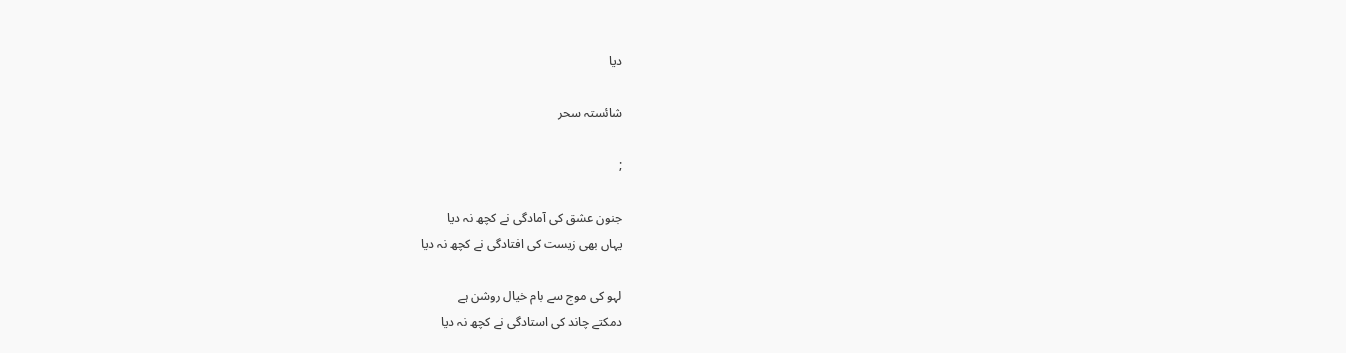دیا

شائستہ سحر

;

جنون عشق کی آمادگی نے کچھ نہ دیا
یہاں بھی زیست کی افتادگی نے کچھ نہ دیا

لہو کی موج سے بام خیال روشن ہے
دمکتے چاند کی استادگی نے کچھ نہ دیا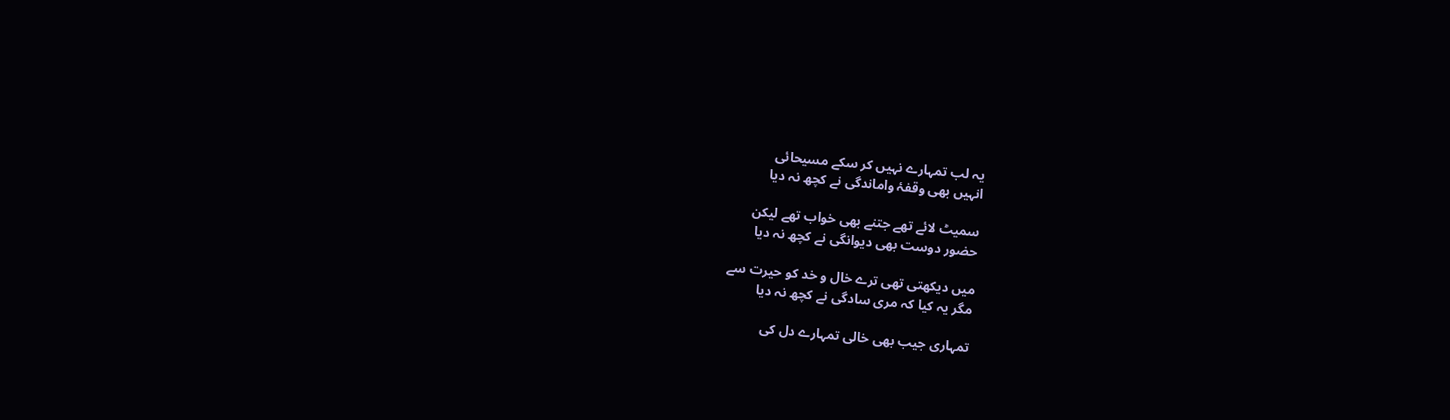یہ لب تمہارے نہیں کر سکے مسیحائی
انہیں بھی وقفۂ واماندگی نے کچھ نہ دیا

سمیٹ لائے تھے جتنے بھی خواب تھے لیکن
حضور دوست بھی دیوانگی نے کچھ نہ دیا

میں دیکھتی تھی ترے خال و خد کو حیرت سے
مگر یہ کیا کہ مری سادگی نے کچھ نہ دیا

تمہاری جیب بھی خالی تمہارے دل کی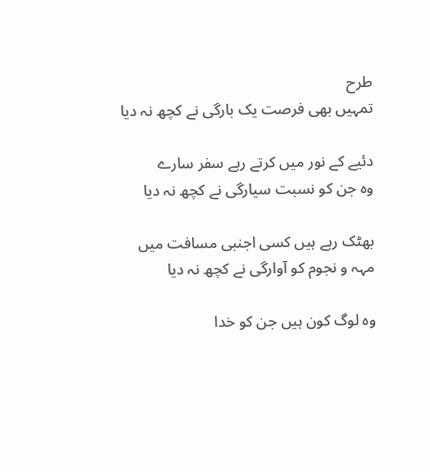طرح
تمہیں بھی فرصت یک بارگی نے کچھ نہ دیا

دئیے کے نور میں کرتے رہے سفر سارے
وہ جن کو نسبت سیارگی نے کچھ نہ دیا

بھٹک رہے ہیں کسی اجنبی مسافت میں
مہہ‌ و نجوم کو آوارگی نے کچھ نہ دیا

وہ لوگ کون ہیں جن کو خدا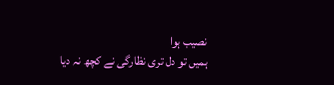نصیب ہوا
ہمیں تو دل تری نظارگی نے کچھ نہ دیا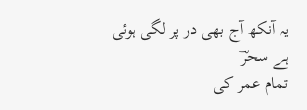یہ آنکھ آج بھی در پر لگی ہوئی ہے سحرؔ
تمام عمر کی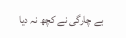بے چارگی نے کچھ نہ دیا